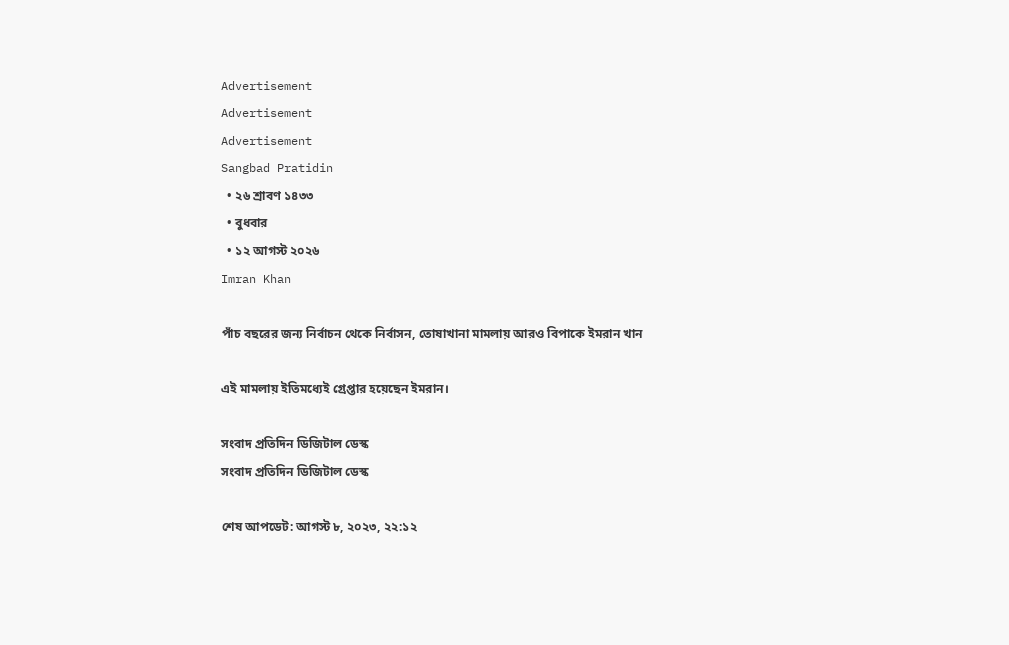Advertisement
Advertisement
Advertisement
Sangbad Pratidin
  • ২৬ শ্রাবণ ১৪৩৩
  • বুধবার
  • ১২ আগস্ট ২০২৬
Imran Khan

পাঁচ বছরের জন্য নির্বাচন থেকে নির্বাসন, তোষাখানা মামলায় আরও বিপাকে ইমরান খান

এই মামলায় ইতিমধ্যেই গ্রেপ্তার হয়েছেন ইমরান।

সংবাদ প্রতিদিন ডিজিটাল ডেস্ক
সংবাদ প্রতিদিন ডিজিটাল ডেস্ক

শেষ আপডেট: আগস্ট ৮, ২০২৩, ২২:১২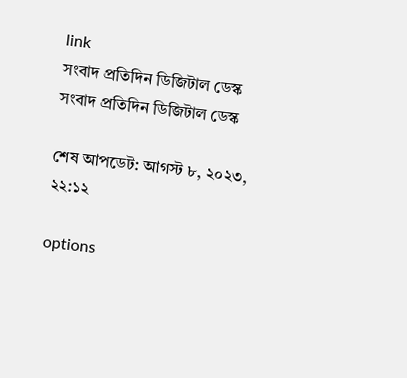link
সংবাদ প্রতিদিন ডিজিটাল ডেস্ক
সংবাদ প্রতিদিন ডিজিটাল ডেস্ক

শেষ আপডেট: আগস্ট ৮, ২০২৩, ২২:১২

options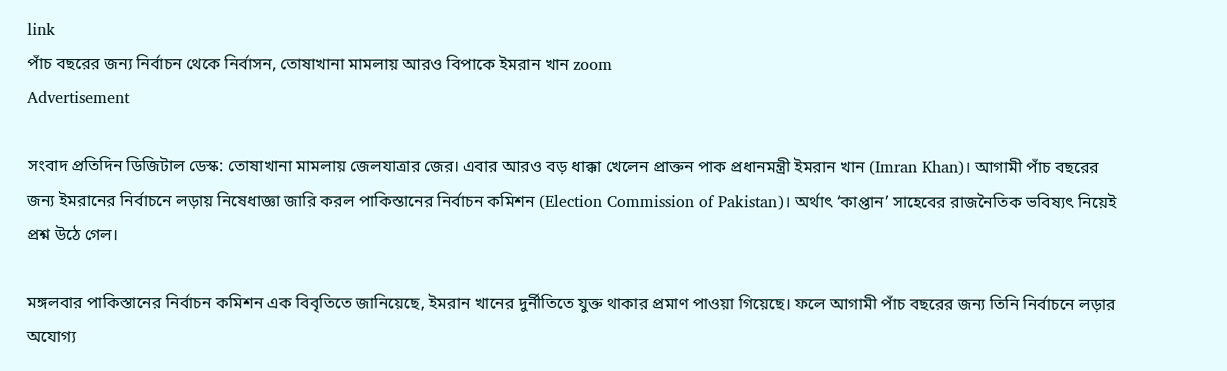link
পাঁচ বছরের জন্য নির্বাচন থেকে নির্বাসন, তোষাখানা মামলায় আরও বিপাকে ইমরান খান zoom
Advertisement

সংবাদ প্রতিদিন ডিজিটাল ডেস্ক: তোষাখানা মামলায় জেলযাত্রার জের। এবার আরও বড় ধাক্কা খেলেন প্রাক্তন পাক প্রধানমন্ত্রী ইমরান খান (Imran Khan)। আগামী পাঁচ বছরের জন্য ইমরানের নির্বাচনে লড়ায় নিষেধাজ্ঞা জারি করল পাকিস্তানের নির্বাচন কমিশন (Election Commission of Pakistan)। অর্থাৎ ‘কাপ্তান’ সাহেবের রাজনৈতিক ভবিষ্যৎ নিয়েই প্রশ্ন উঠে গেল।

মঙ্গলবার পাকিস্তানের নির্বাচন কমিশন এক বিবৃতিতে জানিয়েছে, ইমরান খানের দুর্নীতিতে যুক্ত থাকার প্রমাণ পাওয়া গিয়েছে। ফলে আগামী পাঁচ বছরের জন্য তিনি নির্বাচনে লড়ার অযোগ্য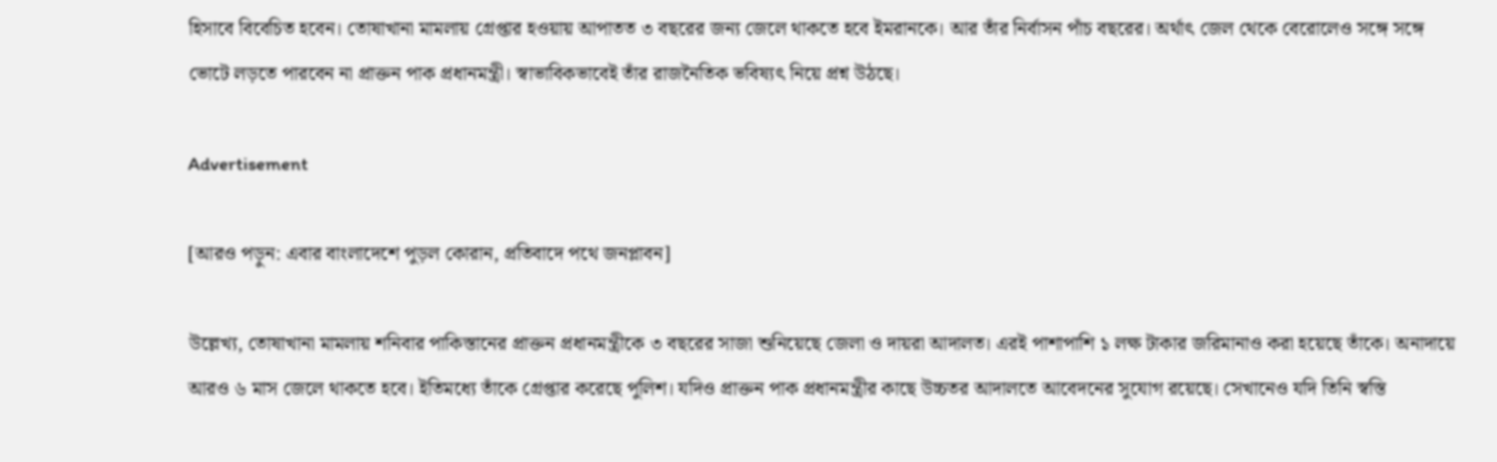হিসাবে বিবেচিত হবেন। তোষাখানা মামলায় গ্রেপ্তার হওয়ায় আপাতত ৩ বছরের জন্য জেলে থাকতে হবে ইমরানকে। আর তাঁর নির্বাসন পাঁচ বছরের। অর্থাৎ জেল থেকে বেরোলেও সঙ্গে সঙ্গে ভোটে লড়তে পারবেন না প্রাক্তন পাক প্রধানমন্ত্রী। স্বাভাবিকভাবেই তাঁর রাজনৈতিক ভবিষ্যৎ নিয়ে প্রশ্ন উঠছে।

Advertisement

[আরও পড়ুন: এবার বাংলাদেশে পুড়ল কোরান, প্রতিবাদে পথে জনপ্লাবন]

উল্লেখ্য, তোষাখানা মামলায় শনিবার পাকিস্তানের প্রাক্তন প্রধানমন্ত্রীকে ৩ বছরের সাজা শুনিয়েছে জেলা ও দায়রা আদালত। এরই পাশাপাশি ১ লক্ষ টাকার জরিমানাও করা হয়েছে তাঁকে। অনাদায়ে আরও ৬ মাস জেলে থাকতে হবে। ইতিমধ্যে তাঁকে গ্রেপ্তার করেছে পুলিশ। যদিও প্রাক্তন পাক প্রধানমন্ত্রীর কাছে উচ্চতর আদালতে আবেদনের সুযোগ রয়েছে। সেখানেও যদি তিনি স্বস্তি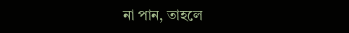না পান, তাহলে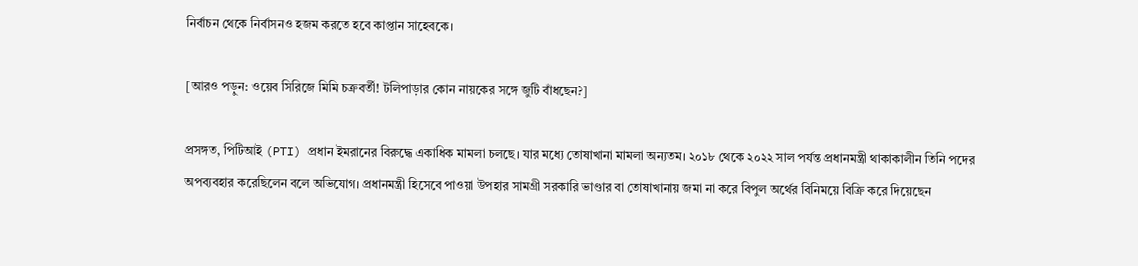নির্বাচন থেকে নির্বাসনও হজম করতে হবে কাপ্তান সাহেবকে।

[আরও পড়ুন: ওয়েব সিরিজে মিমি চক্রবর্তী! টলিপাড়ার কোন নায়কের সঙ্গে জুটি বাঁধছেন?]

প্রসঙ্গত, পিটিআই (PTI) প্রধান ইমরানের বিরুদ্ধে একাধিক মামলা চলছে। যার মধ্যে তোষাখানা মামলা অন্যতম। ২০১৮ থেকে ২০২২ সাল পর্যন্ত প্রধানমন্ত্রী থাকাকালীন তিনি পদের অপব্যবহার করেছিলেন বলে অভিযোগ। প্রধানমন্ত্রী হিসেবে পাওয়া উপহার সামগ্রী সরকারি ভাণ্ডার বা তোষাখানায় জমা না করে বিপুল অর্থের বিনিময়ে বিক্রি করে দিয়েছেন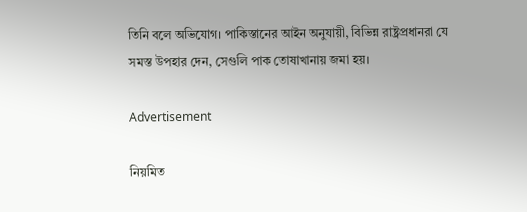তিনি বলে অভিযোগ। পাকিস্তানের আইন অনুযায়ী, বিভিন্ন রাষ্ট্রপ্রধানরা যে সমস্ত উপহার দেন, সেগুলি পাক তোষাখানায় জমা হয়।

Advertisement

নিয়মিত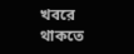খবরে থাকতে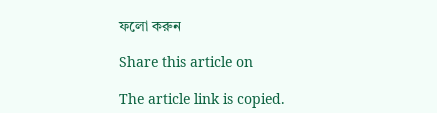ফলো করুন

Share this article on

The article link is copied.